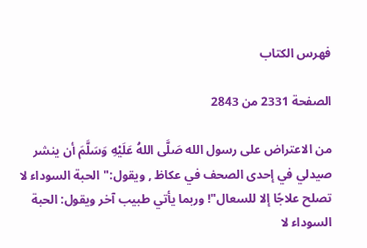فهرس الكتاب

الصفحة 2331 من 2843

من الاعتراض على رسول الله صَلَّى اللهُ عَلَيْهِ وَسَلَّمَ أن ينشر صيدلي في إحدى الصحف في عكاظ , ويقول:"الحبة السوداء لا تصلح علاجًا إلا للسعال"! وربما يأتي طبيب آخر ويقول: الحبة السوداء لا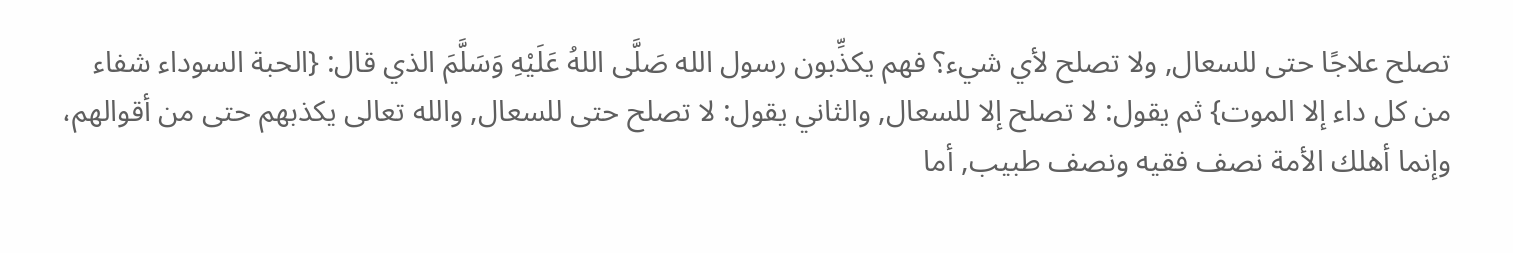تصلح علاجًا حتى للسعال, ولا تصلح لأي شيء؟ فهم يكذِّبون رسول الله صَلَّى اللهُ عَلَيْهِ وَسَلَّمَ الذي قال: {الحبة السوداء شفاء من كل داء إلا الموت} ثم يقول: لا تصلح إلا للسعال, والثاني يقول: لا تصلح حتى للسعال, والله تعالى يكذبهم حتى من أقوالهم، وإنما أهلك الأمة نصف فقيه ونصف طبيب, أما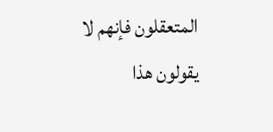المتعقلون فإنهم لا يقولون هذا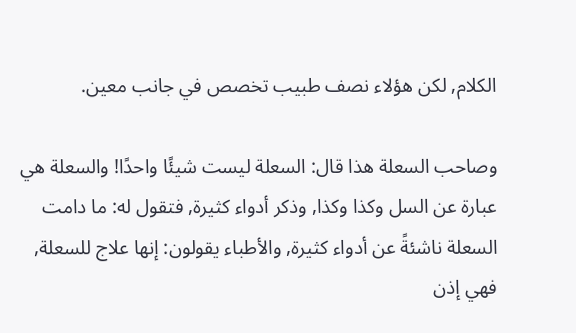الكلام, لكن هؤلاء نصف طبيب تخصص في جانب معين.

وصاحب السعلة هذا قال: السعلة ليست شيئًا واحدًا! والسعلة هي عبارة عن السل وكذا وكذا, وذكر أدواء كثيرة, فتقول له: ما دامت السعلة ناشئةً عن أدواء كثيرة, والأطباء يقولون: إنها علاج للسعلة, فهي إذن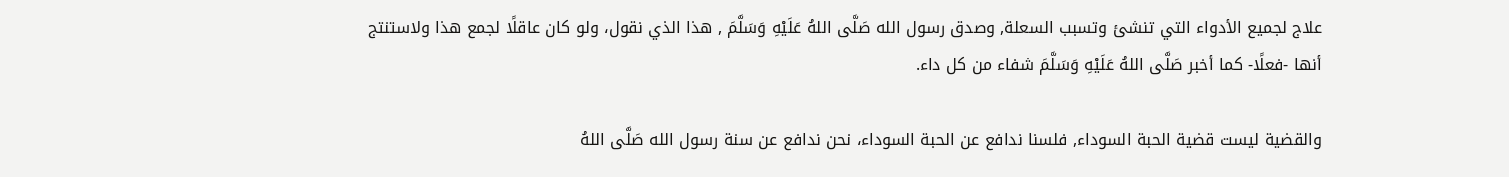علاج لجميع الأدواء التي تنشئ وتسبب السعلة, وصدق رسول الله صَلَّى اللهُ عَلَيْهِ وَسَلَّمَ , هذا الذي نقول، ولو كان عاقلًا لجمع هذا ولاستنتج أنها -فعلًا- كما أخبر صَلَّى اللهُ عَلَيْهِ وَسَلَّمَ شفاء من كل داء.

والقضية ليست قضية الحبة السوداء, فلسنا ندافع عن الحبة السوداء، نحن ندافع عن سنة رسول الله صَلَّى اللهُ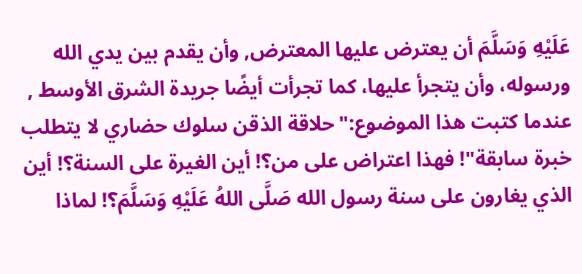عَلَيْهِ وَسَلَّمَ أن يعترض عليها المعترض, وأن يقدم بين يدي الله ورسوله، وأن يتجرأ عليها، كما تجرأت أيضًا جريدة الشرق الأوسط , عندما كتبت هذا الموضوع:"حلاقة الذقن سلوك حضاري لا يتطلب خبرة سابقة"! فهذا اعتراض على من؟! أين الغيرة على السنة؟! أين الذي يغارون على سنة رسول الله صَلَّى اللهُ عَلَيْهِ وَسَلَّمَ؟! لماذا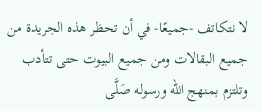لا نتكاتف -جميعًا- في أن تحظر هذه الجريدة من جميع البقالات ومن جميع البيوت حتى تتأدب وتلتزم بمنهج الله ورسوله صَلَّى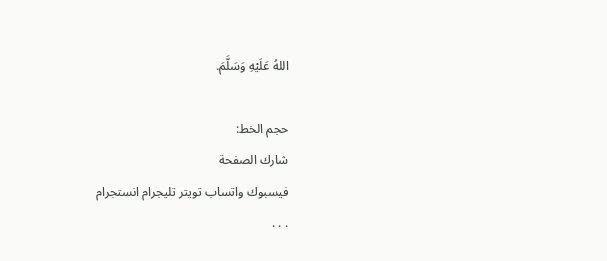اللهُ عَلَيْهِ وَسَلَّمَ.

حجم الخط:
شارك الصفحة
فيسبوك واتساب تويتر تليجرام انستجرام
. . .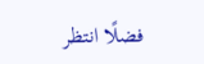فضلًا انتظر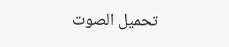تحميل الصوت